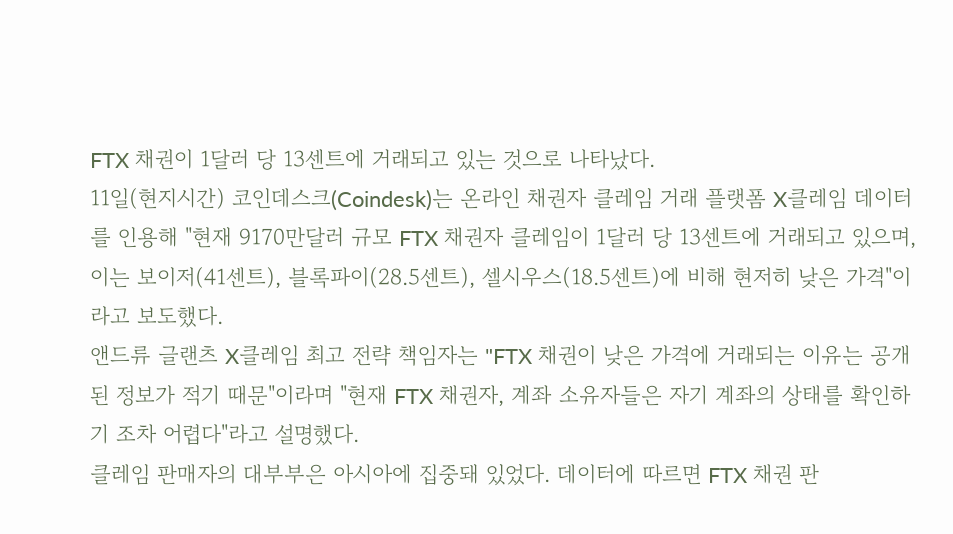FTX 채권이 1달러 당 13센트에 거래되고 있는 것으로 나타났다.
11일(현지시간) 코인데스크(Coindesk)는 온라인 채권자 클레임 거래 플랫폼 X클레임 데이터를 인용해 "현재 9170만달러 규모 FTX 채권자 클레임이 1달러 당 13센트에 거래되고 있으며, 이는 보이저(41센트), 블록파이(28.5센트), 셀시우스(18.5센트)에 비해 현저히 낮은 가격"이라고 보도했다.
앤드류 글랜츠 X클레임 최고 전략 책임자는 "FTX 채권이 낮은 가격에 거래되는 이유는 공개된 정보가 적기 때문"이라며 "현재 FTX 채권자, 계좌 소유자들은 자기 계좌의 상태를 확인하기 조차 어렵다"라고 설명했다.
클레임 판매자의 대부부은 아시아에 집중돼 있었다. 데이터에 따르면 FTX 채권 판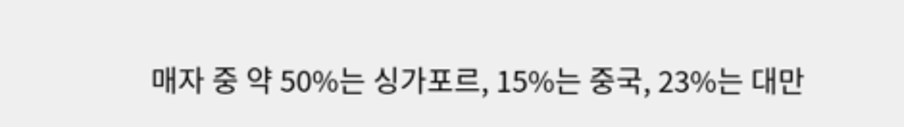매자 중 약 50%는 싱가포르, 15%는 중국, 23%는 대만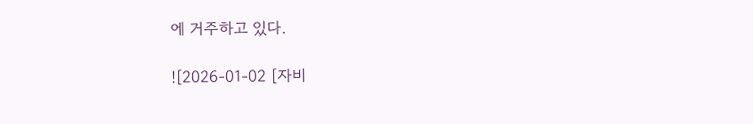에 거주하고 있다.

![2026-01-02 [자비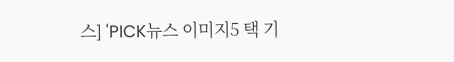스] 'PICK뉴스 이미지5 택 기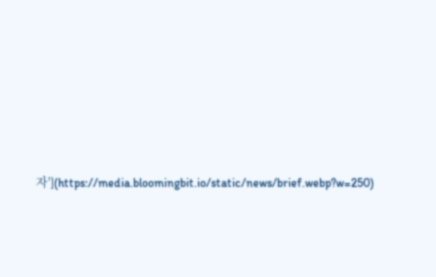자'](https://media.bloomingbit.io/static/news/brief.webp?w=250)